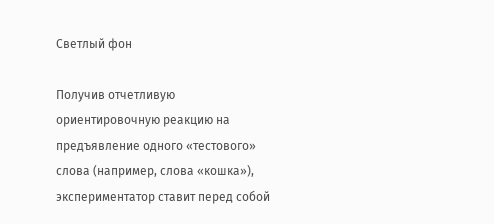Светлый фон

Получив отчетливую ориентировочную реакцию на предъявление одного «тестового» слова (например, слова «кошка»), экспериментатор ставит перед собой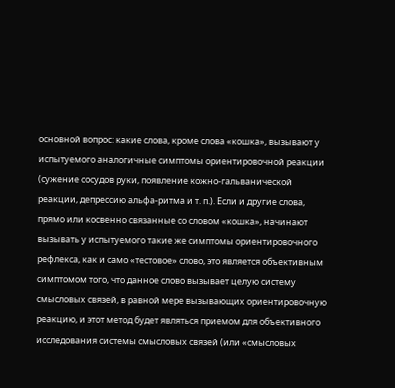основной вопрос: какие слова, кроме слова «кошка», вызывают у испытуемого аналогичные симптомы ориентировочной реакции (сужение сосудов руки, появление кожно-гальванической реакции, депрессию альфа-ритма и т. п.). Если и другие слова, прямо или косвенно связанные со словом «кошка», начинают вызывать у испытуемого такие же симптомы ориентировочного рефлекса, как и само «тестовое» слово, это является объективным симптомом того, что данное слово вызывает целую систему смысловых связей, в равной мере вызывающих ориентировочную реакцию, и этот метод будет являться приемом для объективного исследования системы смысловых связей (или «смысловых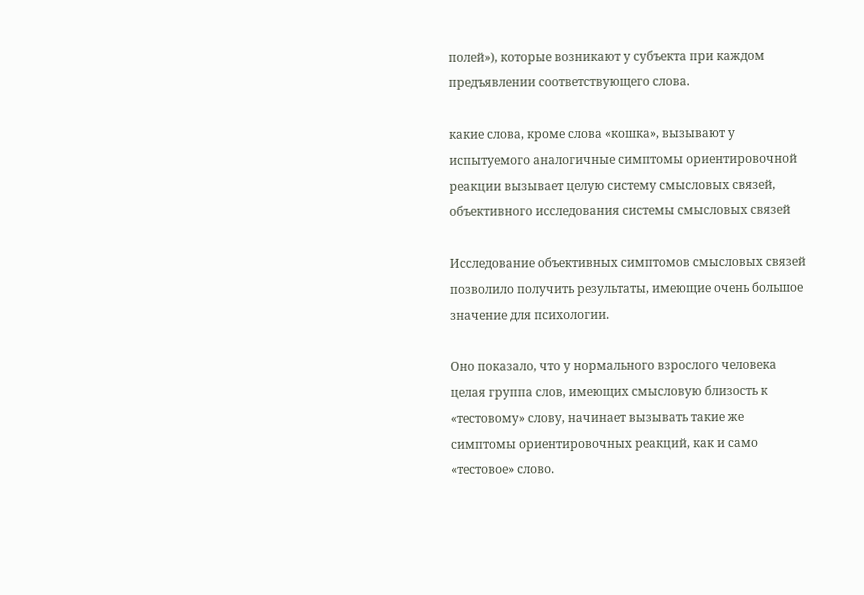полей»), которые возникают у субъекта при каждом предъявлении соответствующего слова.

какие слова, кроме слова «кошка», вызывают у испытуемого аналогичные симптомы ориентировочной реакции вызывает целую систему смысловых связей, объективного исследования системы смысловых связей

Исследование объективных симптомов смысловых связей позволило получить результаты, имеющие очень большое значение для психологии.

Оно показало, что у нормального взрослого человека целая группа слов, имеющих смысловую близость к «тестовому» слову, начинает вызывать такие же симптомы ориентировочных реакций, как и само «тестовое» слово.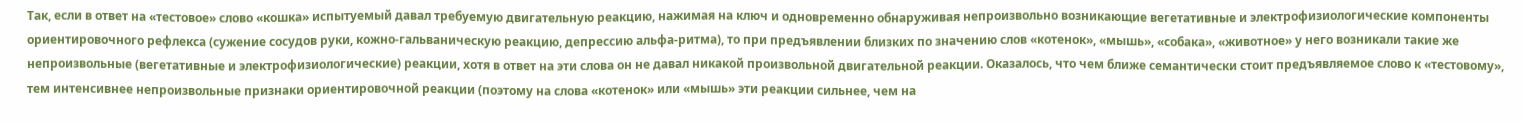Так, если в ответ на «тестовое» слово «кошка» испытуемый давал требуемую двигательную реакцию, нажимая на ключ и одновременно обнаруживая непроизвольно возникающие вегетативные и электрофизиологические компоненты ориентировочного рефлекса (сужение сосудов руки, кожно-гальваническую реакцию, депрессию альфа-ритма), то при предъявлении близких по значению слов «котенок», «мышь», «собака», «животное» у него возникали такие же непроизвольные (вегетативные и электрофизиологические) реакции, хотя в ответ на эти слова он не давал никакой произвольной двигательной реакции. Оказалось, что чем ближе семантически стоит предъявляемое слово к «тестовому», тем интенсивнее непроизвольные признаки ориентировочной реакции (поэтому на слова «котенок» или «мышь» эти реакции сильнее, чем на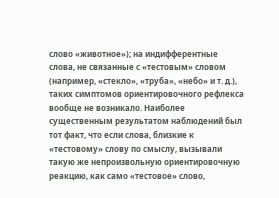слово «животное»); на индифферентные слова, не связанные с «тестовым» словом (например, «стекло», «труба», «небо» и т. д.), таких симптомов ориентировочного рефлекса вообще не возникало. Наиболее существенным результатом наблюдений был тот факт, что если слова, близкие к «тестовому» слову по смыслу, вызывали такую же непроизвольную ориентировочную реакцию, как само «тестовое» слово,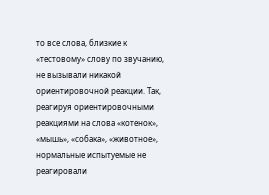то все слова, близкие к «тестовому» слову по звучанию, не вызывали никакой ориентировочной реакции. Так, реагируя ориентировочными реакциями на слова «котенок», «мышь», «собака», «животное», нормальные испытуемые не реагировали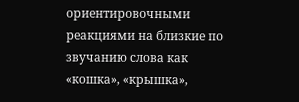ориентировочными реакциями на близкие по звучанию слова как «кошка», «крышка»,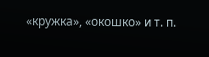«кружка», «окошко» и т. п.